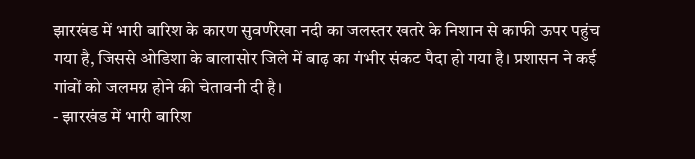झारखंड में भारी बारिश के कारण सुवर्णरेखा नदी का जलस्तर खतरे के निशान से काफी ऊपर पहुंच गया है, जिससे ओडिशा के बालासोर जिले में बाढ़ का गंभीर संकट पैदा हो गया है। प्रशासन ने कई गांवों को जलमग्न होने की चेतावनी दी है।
- झारखंड में भारी बारिश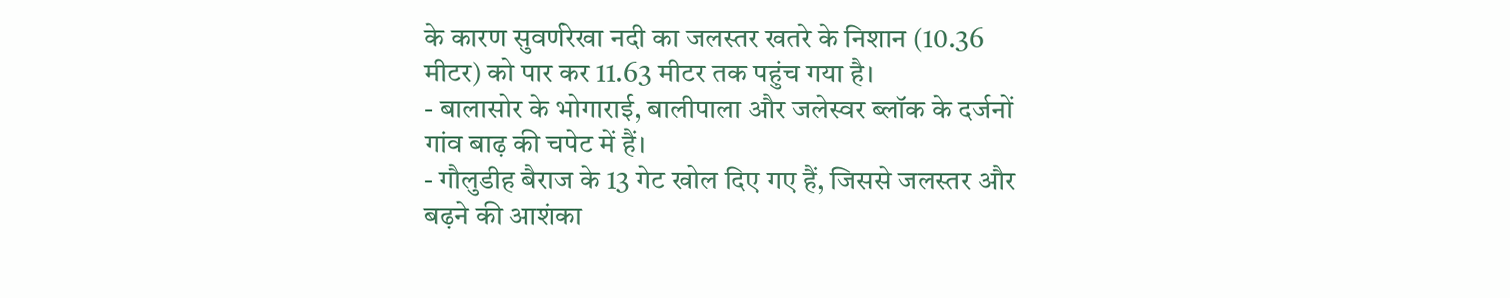के कारण सुवर्णरेखा नदी का जलस्तर खतरे के निशान (10.36 मीटर) को पार कर 11.63 मीटर तक पहुंच गया है।
- बालासोर के भोगाराई, बालीपाला और जलेस्वर ब्लॉक के दर्जनों गांव बाढ़ की चपेट में हैं।
- गौलुडीह बैराज के 13 गेट खोल दिए गए हैं, जिससे जलस्तर और बढ़ने की आशंका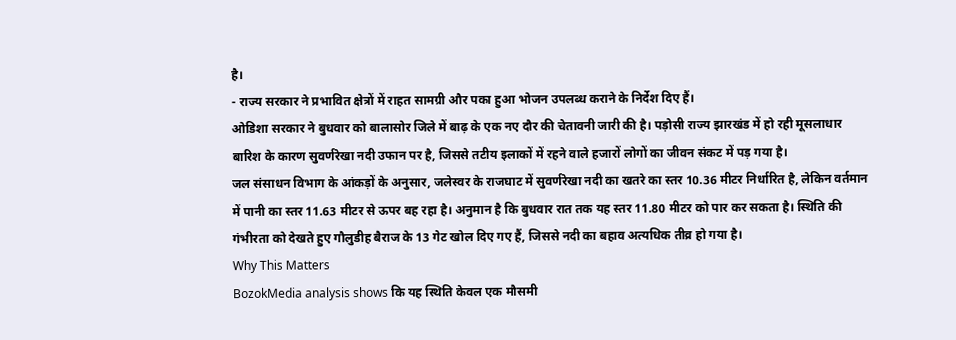है।
- राज्य सरकार ने प्रभावित क्षेत्रों में राहत सामग्री और पका हुआ भोजन उपलब्ध कराने के निर्देश दिए हैं।
ओडिशा सरकार ने बुधवार को बालासोर जिले में बाढ़ के एक नए दौर की चेतावनी जारी की है। पड़ोसी राज्य झारखंड में हो रही मूसलाधार बारिश के कारण सुवर्णरेखा नदी उफान पर है, जिससे तटीय इलाकों में रहने वाले हजारों लोगों का जीवन संकट में पड़ गया है।
जल संसाधन विभाग के आंकड़ों के अनुसार, जलेस्वर के राजघाट में सुवर्णरेखा नदी का खतरे का स्तर 10.36 मीटर निर्धारित है, लेकिन वर्तमान में पानी का स्तर 11.63 मीटर से ऊपर बह रहा है। अनुमान है कि बुधवार रात तक यह स्तर 11.80 मीटर को पार कर सकता है। स्थिति की गंभीरता को देखते हुए गौलुडीह बैराज के 13 गेट खोल दिए गए हैं, जिससे नदी का बहाव अत्यधिक तीव्र हो गया है।
Why This Matters
BozokMedia analysis shows कि यह स्थिति केवल एक मौसमी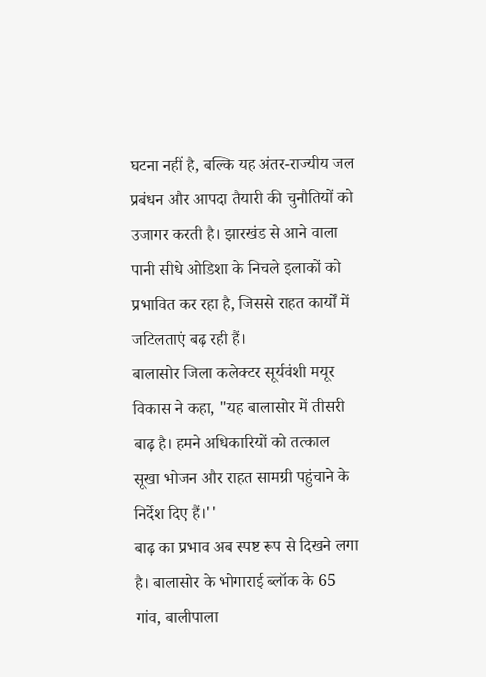घटना नहीं है, बल्कि यह अंतर-राज्यीय जल प्रबंधन और आपदा तैयारी की चुनौतियों को उजागर करती है। झारखंड से आने वाला पानी सीधे ओडिशा के निचले इलाकों को प्रभावित कर रहा है, जिससे राहत कार्यों में जटिलताएं बढ़ रही हैं।
बालासोर जिला कलेक्टर सूर्यवंशी मयूर विकास ने कहा, "यह बालासोर में तीसरी बाढ़ है। हमने अधिकारियों को तत्काल सूखा भोजन और राहत सामग्री पहुंचाने के निर्देश दिए हैं।''
बाढ़ का प्रभाव अब स्पष्ट रूप से दिखने लगा है। बालासोर के भोगाराई ब्लॉक के 65 गांव, बालीपाला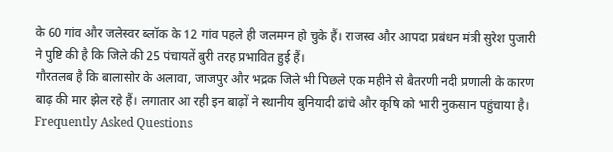के 60 गांव और जलेस्वर ब्लॉक के 12 गांव पहले ही जलमग्न हो चुके हैं। राजस्व और आपदा प्रबंधन मंत्री सुरेश पुजारी ने पुष्टि की है कि जिले की 25 पंचायतें बुरी तरह प्रभावित हुई हैं।
गौरतलब है कि बालासोर के अलावा, जाजपुर और भद्रक जिले भी पिछले एक महीने से बैतरणी नदी प्रणाली के कारण बाढ़ की मार झेल रहे हैं। लगातार आ रही इन बाढ़ों ने स्थानीय बुनियादी ढांचे और कृषि को भारी नुकसान पहुंचाया है।
Frequently Asked Questions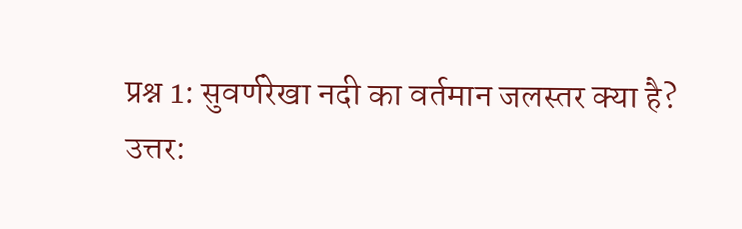प्रश्न 1: सुवर्णरेखा नदी का वर्तमान जलस्तर क्या है?
उत्तर: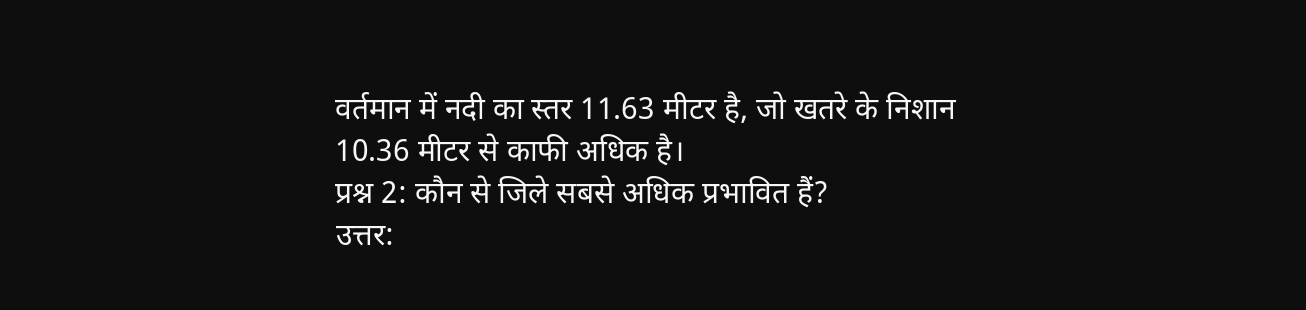वर्तमान में नदी का स्तर 11.63 मीटर है, जो खतरे के निशान 10.36 मीटर से काफी अधिक है।
प्रश्न 2: कौन से जिले सबसे अधिक प्रभावित हैं?
उत्तर: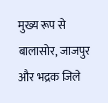मुख्य रूप से बालासोर, जाजपुर और भद्रक जिले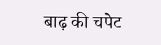बाढ़ की चपेट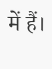में हैं।